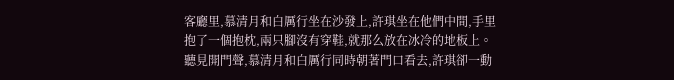客廳里,慕清月和白厲行坐在沙發上,許琪坐在他們中間,手里抱了一個抱枕,兩只腳沒有穿鞋,就那么放在冰冷的地板上。
聽見開門聲,慕清月和白厲行同時朝著門口看去,許琪卻一動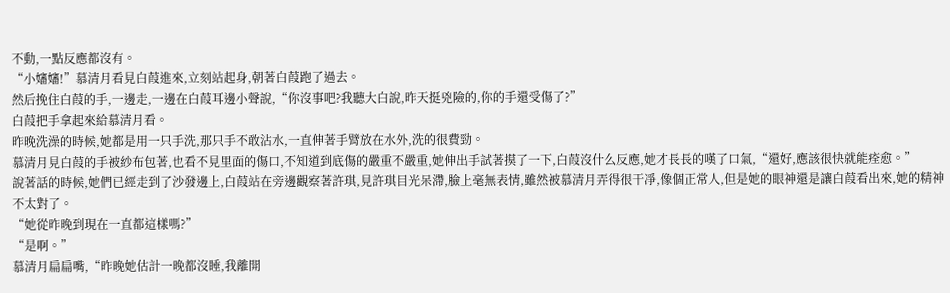不動,一點反應都沒有。
“小嬸嬸!”慕清月看見白葭進來,立刻站起身,朝著白葭跑了過去。
然后挽住白葭的手,一邊走,一邊在白葭耳邊小聲說,“你沒事吧?我聽大白說,昨天挺兇險的,你的手還受傷了?”
白葭把手拿起來給慕清月看。
昨晚洗澡的時候,她都是用一只手洗,那只手不敢沾水,一直伸著手臂放在水外,洗的很費勁。
慕清月見白葭的手被紗布包著,也看不見里面的傷口,不知道到底傷的嚴重不嚴重,她伸出手試著摸了一下,白葭沒什么反應,她才長長的嘆了口氣,“還好,應該很快就能痊愈。”
說著話的時候,她們已經走到了沙發邊上,白葭站在旁邊觀察著許琪,見許琪目光呆滯,臉上毫無表情,雖然被慕清月弄得很干凈,像個正常人,但是她的眼神還是讓白葭看出來,她的精神不太對了。
“她從昨晚到現在一直都這樣嗎?”
“是啊。”
慕清月扁扁嘴,“昨晚她估計一晚都沒睡,我離開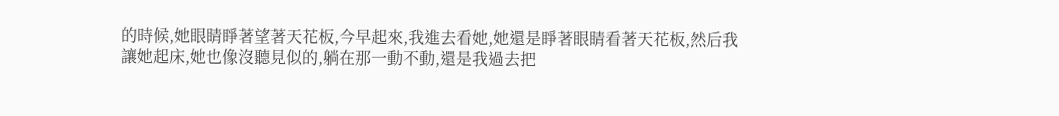的時候,她眼睛睜著望著天花板,今早起來,我進去看她,她還是睜著眼睛看著天花板,然后我讓她起床,她也像沒聽見似的,躺在那一動不動,還是我過去把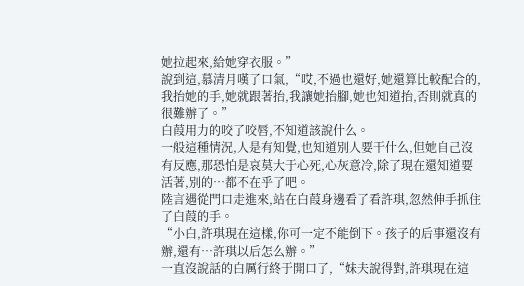她拉起來,給她穿衣服。”
說到這,慕清月嘆了口氣,“哎,不過也還好,她還算比較配合的,我抬她的手,她就跟著抬,我讓她抬腳,她也知道抬,否則就真的很難辦了。”
白葭用力的咬了咬唇,不知道該說什么。
一般這種情況,人是有知覺,也知道別人要干什么,但她自己沒有反應,那恐怕是哀莫大于心死,心灰意冷,除了現在還知道要活著,別的…都不在乎了吧。
陸言遇從門口走進來,站在白葭身邊看了看許琪,忽然伸手抓住了白葭的手。
“小白,許琪現在這樣,你可一定不能倒下。孩子的后事還沒有辦,還有…許琪以后怎么辦。”
一直沒說話的白厲行終于開口了,“妹夫說得對,許琪現在這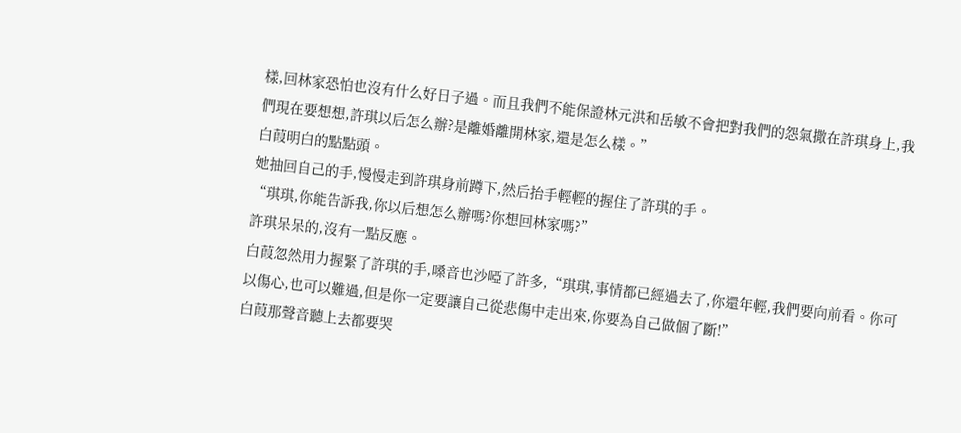樣,回林家恐怕也沒有什么好日子過。而且我們不能保證林元洪和岳敏不會把對我們的怨氣撒在許琪身上,我們現在要想想,許琪以后怎么辦?是離婚離開林家,還是怎么樣。”
白葭明白的點點頭。
她抽回自己的手,慢慢走到許琪身前蹲下,然后抬手輕輕的握住了許琪的手。
“琪琪,你能告訴我,你以后想怎么辦嗎?你想回林家嗎?”
許琪呆呆的,沒有一點反應。
白葭忽然用力握緊了許琪的手,嗓音也沙啞了許多,“琪琪,事情都已經過去了,你還年輕,我們要向前看。你可以傷心,也可以難過,但是你一定要讓自己從悲傷中走出來,你要為自己做個了斷!”
白葭那聲音聽上去都要哭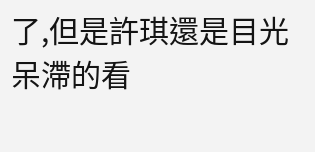了,但是許琪還是目光呆滯的看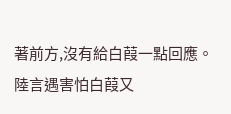著前方,沒有給白葭一點回應。
陸言遇害怕白葭又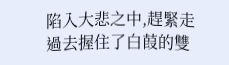陷入大悲之中,趕緊走過去握住了白葭的雙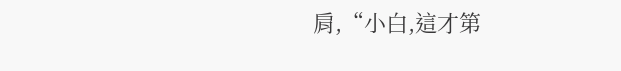肩,“小白,這才第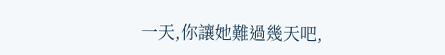一天,你讓她難過幾天吧,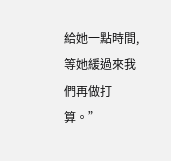給她一點時間,等她緩過來我們再做打算。”